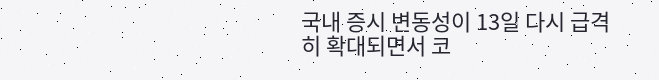국내 증시 변동성이 13일 다시 급격히 확대되면서 코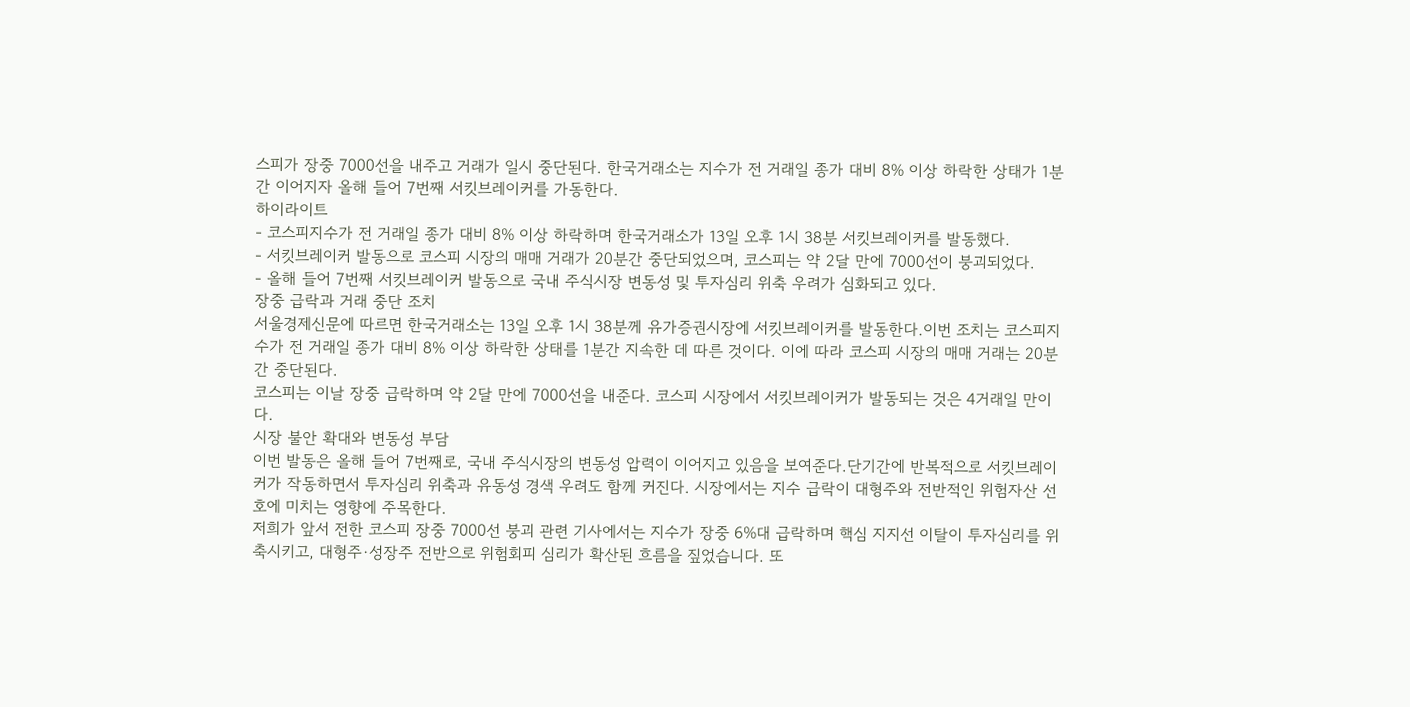스피가 장중 7000선을 내주고 거래가 일시 중단된다. 한국거래소는 지수가 전 거래일 종가 대비 8% 이상 하락한 상태가 1분간 이어지자 올해 들어 7번째 서킷브레이커를 가동한다.
하이라이트
- 코스피지수가 전 거래일 종가 대비 8% 이상 하락하며 한국거래소가 13일 오후 1시 38분 서킷브레이커를 발동했다.
- 서킷브레이커 발동으로 코스피 시장의 매매 거래가 20분간 중단되었으며, 코스피는 약 2달 만에 7000선이 붕괴되었다.
- 올해 들어 7번째 서킷브레이커 발동으로 국내 주식시장 변동성 및 투자심리 위축 우려가 심화되고 있다.
장중 급락과 거래 중단 조치
서울경제신문에 따르면 한국거래소는 13일 오후 1시 38분께 유가증권시장에 서킷브레이커를 발동한다.이번 조치는 코스피지수가 전 거래일 종가 대비 8% 이상 하락한 상태를 1분간 지속한 데 따른 것이다. 이에 따라 코스피 시장의 매매 거래는 20분간 중단된다.
코스피는 이날 장중 급락하며 약 2달 만에 7000선을 내준다. 코스피 시장에서 서킷브레이커가 발동되는 것은 4거래일 만이다.
시장 불안 확대와 변동성 부담
이번 발동은 올해 들어 7번째로, 국내 주식시장의 변동성 압력이 이어지고 있음을 보여준다.단기간에 반복적으로 서킷브레이커가 작동하면서 투자심리 위축과 유동성 경색 우려도 함께 커진다. 시장에서는 지수 급락이 대형주와 전반적인 위험자산 선호에 미치는 영향에 주목한다.
저희가 앞서 전한 코스피 장중 7000선 붕괴 관련 기사에서는 지수가 장중 6%대 급락하며 핵심 지지선 이탈이 투자심리를 위축시키고, 대형주·성장주 전반으로 위험회피 심리가 확산된 흐름을 짚었습니다. 또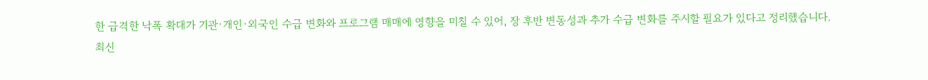한 급격한 낙폭 확대가 기관·개인·외국인 수급 변화와 프로그램 매매에 영향을 미칠 수 있어, 장 후반 변동성과 추가 수급 변화를 주시할 필요가 있다고 정리했습니다.
최신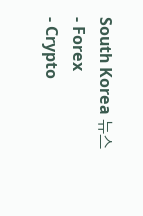South Korea 뉴스
- Forex
- Crypto